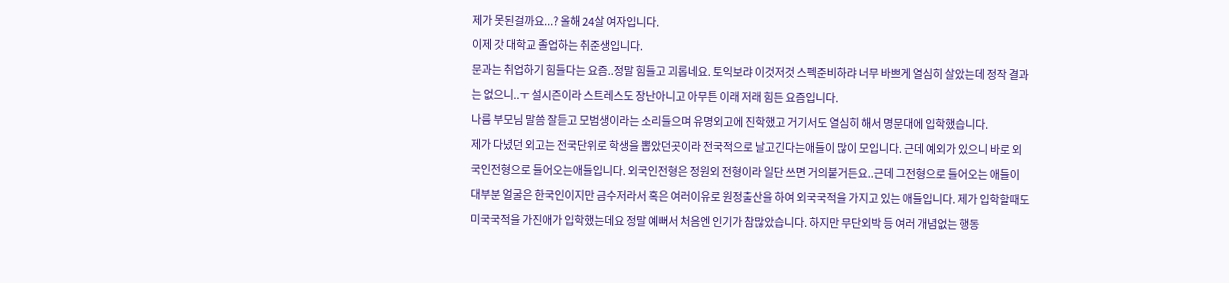제가 못된걸까요...? 올해 24살 여자입니다.
이제 갓 대학교 졸업하는 취준생입니다.
문과는 취업하기 힘들다는 요즘..정말 힘들고 괴롭네요. 토익보랴 이것저것 스펙준비하랴 너무 바쁘게 열심히 살았는데 정작 결과는 없으니..ㅜ 설시즌이라 스트레스도 장난아니고 아무튼 이래 저래 힘든 요즘입니다.
나름 부모님 말씀 잘듣고 모범생이라는 소리들으며 유명외고에 진학했고 거기서도 열심히 해서 명문대에 입학했습니다.
제가 다녔던 외고는 전국단위로 학생을 뽑았던곳이라 전국적으로 날고긴다는애들이 많이 모입니다. 근데 예외가 있으니 바로 외국인전형으로 들어오는애들입니다. 외국인전형은 정원외 전형이라 일단 쓰면 거의붙거든요..근데 그전형으로 들어오는 애들이 대부분 얼굴은 한국인이지만 금수저라서 혹은 여러이유로 원정출산을 하여 외국국적을 가지고 있는 애들입니다. 제가 입학할때도 미국국적을 가진애가 입학했는데요 정말 예뻐서 처음엔 인기가 참많았습니다. 하지만 무단외박 등 여러 개념없는 행동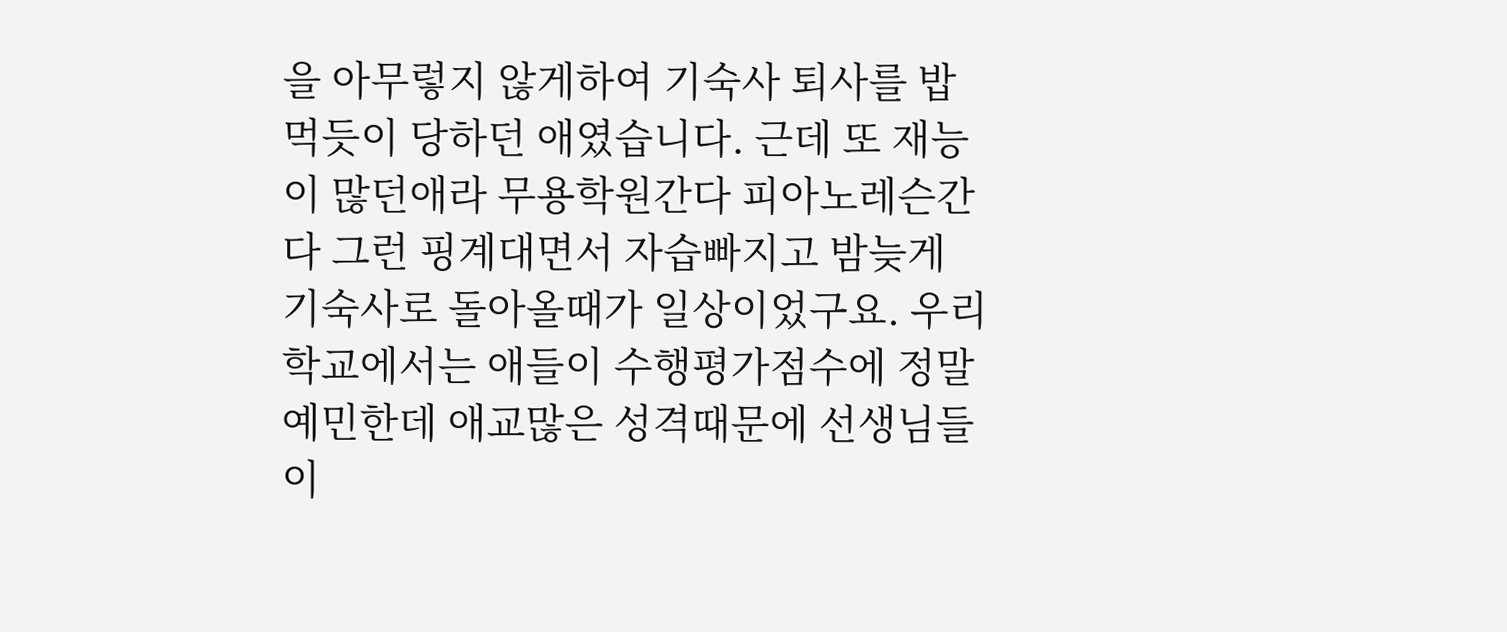을 아무렇지 않게하여 기숙사 퇴사를 밥먹듯이 당하던 애였습니다. 근데 또 재능이 많던애라 무용학원간다 피아노레슨간다 그런 핑계대면서 자습빠지고 밤늦게 기숙사로 돌아올때가 일상이었구요. 우리학교에서는 애들이 수행평가점수에 정말예민한데 애교많은 성격때문에 선생님들이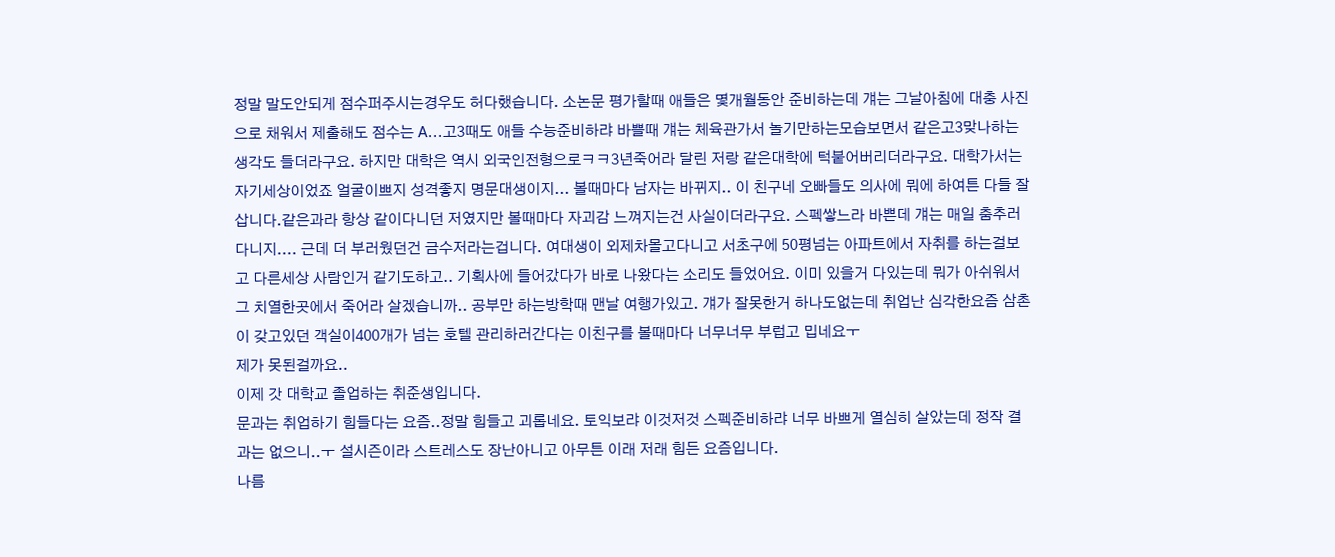정말 말도안되게 점수퍼주시는경우도 허다했습니다. 소논문 평가할때 애들은 몇개월동안 준비하는데 걔는 그날아침에 대충 사진으로 채워서 제출해도 점수는 A...고3때도 애들 수능준비하랴 바쁠때 걔는 체육관가서 놀기만하는모습보면서 같은고3맞나하는 생각도 들더라구요. 하지만 대학은 역시 외국인전형으로ㅋㅋ3년죽어라 달린 저랑 같은대학에 턱붙어버리더라구요. 대학가서는 자기세상이었죠 얼굴이쁘지 성격좋지 명문대생이지... 볼때마다 남자는 바뀌지.. 이 친구네 오빠들도 의사에 뭐에 하여튼 다들 잘삽니다.같은과라 항상 같이다니던 저였지만 볼때마다 자괴감 느껴지는건 사실이더라구요. 스펙쌓느라 바쁜데 걔는 매일 춤추러다니지.... 근데 더 부러웠던건 금수저라는겁니다. 여대생이 외제차몰고다니고 서초구에 50평넘는 아파트에서 자취를 하는걸보고 다른세상 사람인거 같기도하고.. 기획사에 들어갔다가 바로 나왔다는 소리도 들었어요. 이미 있을거 다있는데 뭐가 아쉬워서 그 치열한곳에서 죽어라 살겠습니까.. 공부만 하는방학때 맨날 여행가있고. 걔가 잘못한거 하나도없는데 취업난 심각한요즘 삼촌이 갖고있던 객실이400개가 넘는 호텔 관리하러간다는 이친구를 볼때마다 너무너무 부럽고 밉네요ㅜ
제가 못된걸까요..
이제 갓 대학교 졸업하는 취준생입니다.
문과는 취업하기 힘들다는 요즘..정말 힘들고 괴롭네요. 토익보랴 이것저것 스펙준비하랴 너무 바쁘게 열심히 살았는데 정작 결과는 없으니..ㅜ 설시즌이라 스트레스도 장난아니고 아무튼 이래 저래 힘든 요즘입니다.
나름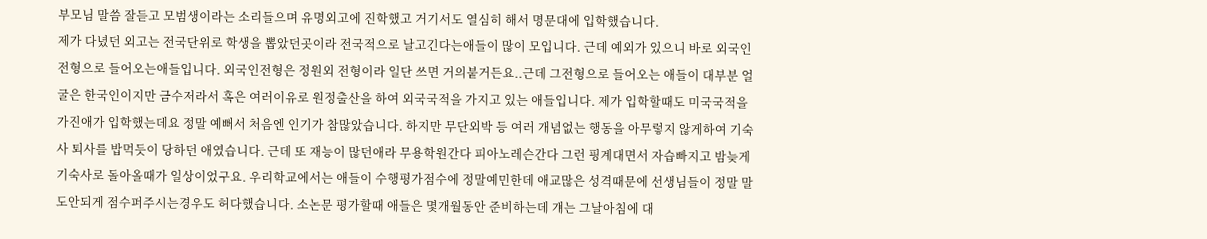부모님 말씀 잘듣고 모범생이라는 소리들으며 유명외고에 진학했고 거기서도 열심히 해서 명문대에 입학했습니다.
제가 다녔던 외고는 전국단위로 학생을 뽑았던곳이라 전국적으로 날고긴다는애들이 많이 모입니다. 근데 예외가 있으니 바로 외국인전형으로 들어오는애들입니다. 외국인전형은 정원외 전형이라 일단 쓰면 거의붙거든요..근데 그전형으로 들어오는 애들이 대부분 얼굴은 한국인이지만 금수저라서 혹은 여러이유로 원정출산을 하여 외국국적을 가지고 있는 애들입니다. 제가 입학할때도 미국국적을 가진애가 입학했는데요 정말 예뻐서 처음엔 인기가 참많았습니다. 하지만 무단외박 등 여러 개념없는 행동을 아무렇지 않게하여 기숙사 퇴사를 밥먹듯이 당하던 애였습니다. 근데 또 재능이 많던애라 무용학원간다 피아노레슨간다 그런 핑계대면서 자습빠지고 밤늦게 기숙사로 돌아올때가 일상이었구요. 우리학교에서는 애들이 수행평가점수에 정말예민한데 애교많은 성격때문에 선생님들이 정말 말도안되게 점수퍼주시는경우도 허다했습니다. 소논문 평가할때 애들은 몇개월동안 준비하는데 걔는 그날아침에 대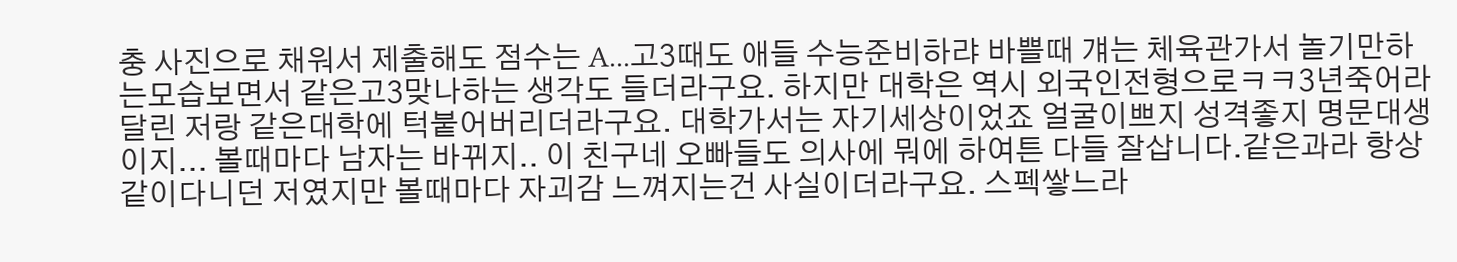충 사진으로 채워서 제출해도 점수는 A...고3때도 애들 수능준비하랴 바쁠때 걔는 체육관가서 놀기만하는모습보면서 같은고3맞나하는 생각도 들더라구요. 하지만 대학은 역시 외국인전형으로ㅋㅋ3년죽어라 달린 저랑 같은대학에 턱붙어버리더라구요. 대학가서는 자기세상이었죠 얼굴이쁘지 성격좋지 명문대생이지... 볼때마다 남자는 바뀌지.. 이 친구네 오빠들도 의사에 뭐에 하여튼 다들 잘삽니다.같은과라 항상 같이다니던 저였지만 볼때마다 자괴감 느껴지는건 사실이더라구요. 스펙쌓느라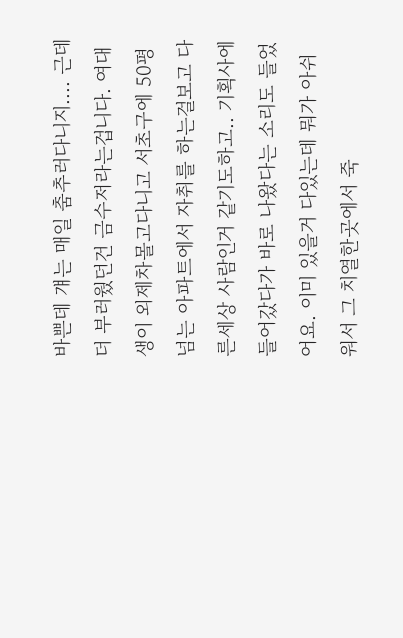바쁜데 걔는 매일 춤추러다니지.... 근데 더 부러웠던건 금수저라는겁니다. 여대생이 외제차몰고다니고 서초구에 50평넘는 아파트에서 자취를 하는걸보고 다른세상 사람인거 같기도하고.. 기획사에 들어갔다가 바로 나왔다는 소리도 들었어요. 이미 있을거 다있는데 뭐가 아쉬워서 그 치열한곳에서 죽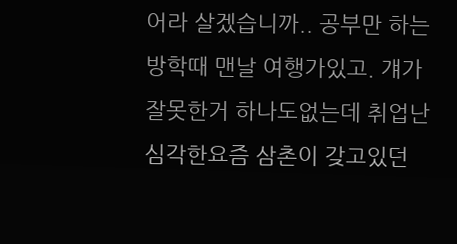어라 살겠습니까.. 공부만 하는방학때 맨날 여행가있고. 걔가 잘못한거 하나도없는데 취업난 심각한요즘 삼촌이 갖고있던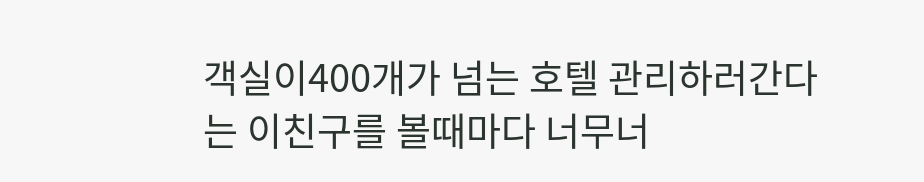객실이400개가 넘는 호텔 관리하러간다는 이친구를 볼때마다 너무너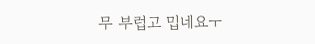무 부럽고 밉네요ㅜ